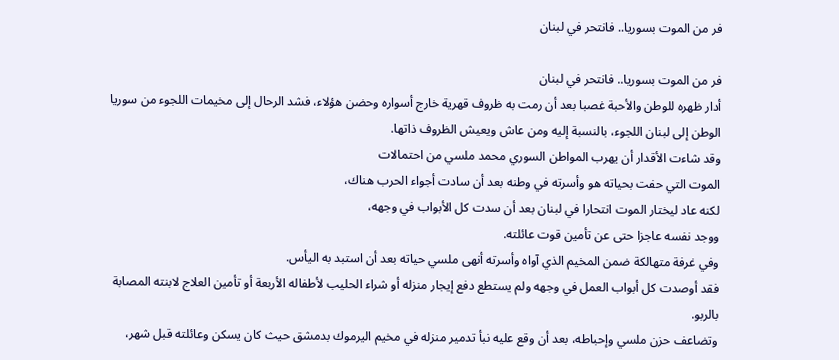فر من الموت بسوريا.. فانتحر في لبنان

فر من الموت بسوريا.. فانتحر في لبنان
أدار ظهره للوطن والأحبة غصبا بعد أن رمت به ظروف قهرية خارج أسواره وحضن هؤلاء، فشد الرحال إلى مخيمات اللجوء من سوريا الوطن إلى لبنان اللجوء، بالنسبة إليه ومن عاش ويعيش الظروف ذاتها.
وقد شاءت الأقدار أن يهرب المواطن السوري محمد ملسي من احتمالات
الموت التي حفت بحياته هو وأسرته في وطنه بعد أن سادت أجواء الحرب هناك،
لكنه عاد ليختار الموت انتحارا في لبنان بعد أن سدت كل الأبواب في وجهه،
ووجد نفسه عاجزا حتى عن تأمين قوت عائلته.
وفي غرفة متهالكة ضمن المخيم الذي آواه وأسرته أنهى ملسي حياته بعد أن استبد به اليأس.
فقد أوصدت كل أبواب العمل في وجهه ولم يستطع دفع إيجار منزله أو شراء الحليب لأطفاله الأربعة أو تأمين العلاج لابنته المصابة بالربو.
وتضاعف حزن ملسي وإحباطه، بعد أن وقع عليه نبأ تدمير منزله في مخيم اليرموك بدمشق حيث كان يسكن وعائلته قبل شهر،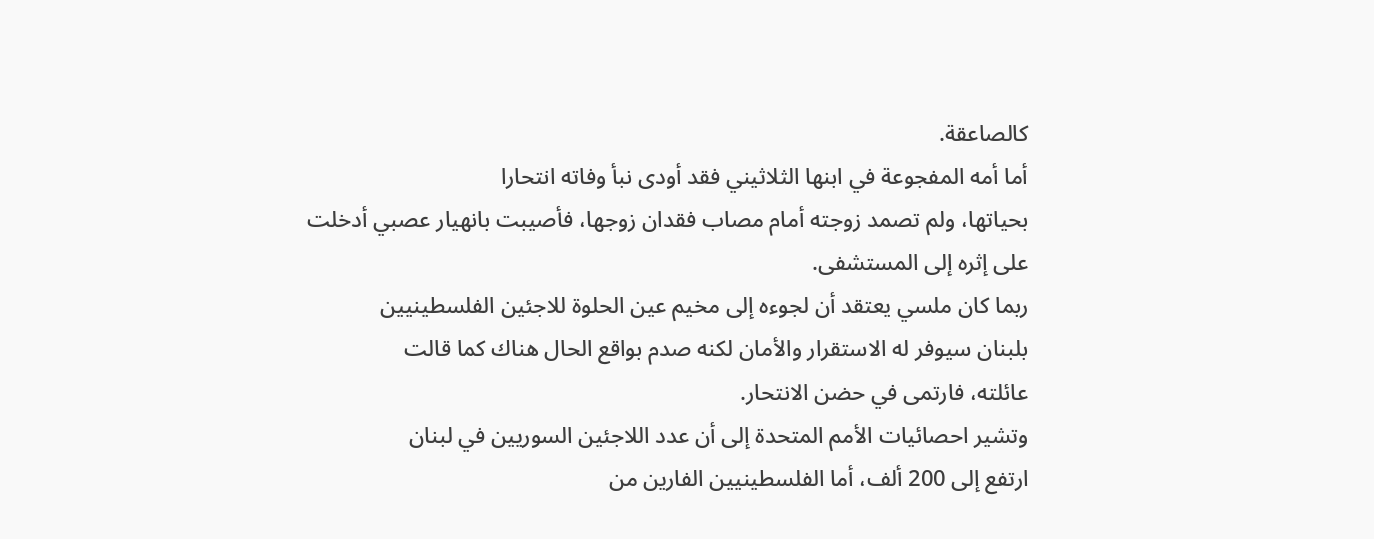كالصاعقة.
أما أمه المفجوعة في ابنها الثلاثيني فقد أودى نبأ وفاته انتحارا
بحياتها، ولم تصمد زوجته أمام مصاب فقدان زوجها، فأصيبت بانهيار عصبي أدخلت
على إثره إلى المستشفى.
ربما كان ملسي يعتقد أن لجوءه إلى مخيم عين الحلوة للاجئين الفلسطينيين
بلبنان سيوفر له الاستقرار والأمان لكنه صدم بواقع الحال هناك كما قالت
عائلته، فارتمى في حضن الانتحار.
وتشير احصائيات الأمم المتحدة إلى أن عدد اللاجئين السوريين في لبنان
ارتفع إلى 200 ألف، أما الفلسطينيين الفارين من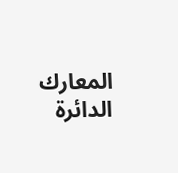المعارك الدائرة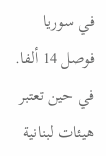في سوريا
فوصل 14 ألفا.
في حين تعتبر هيئات لبنانية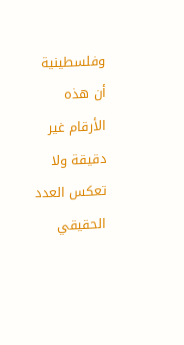وفلسطينية أن هذه الأرقام غير دقيقة ولا تعكس العدد الحقيقي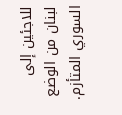للاجئين إلى لبنان من الوضع السوري المتأزم.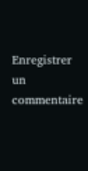Enregistrer un commentaire